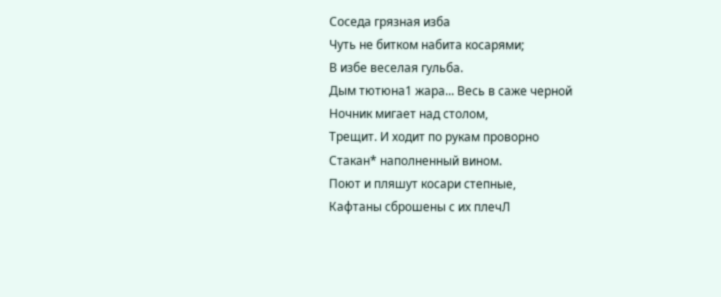Соседа грязная изба
Чуть не битком набита косарями;
В избе веселая гульба.
Дым тютюна1 жара... Весь в саже черной
Ночник мигает над столом,
Трещит. И ходит по рукам проворно
Стакан* наполненный вином.
Поют и пляшут косари степные,
Кафтаны сброшены с их плечЛ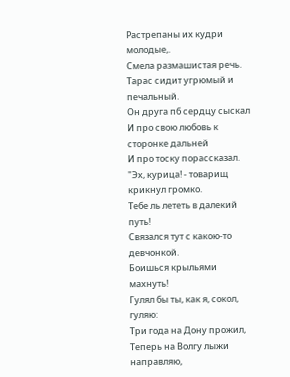Растрепаны их кудри молодые,.
Смела размашистая речь.
Тарас сидит угрюмый и печальный.
Он друга пб сердцу сыскал
И про свою любовь к сторонке дальней
И про тоску порассказал.
"Эх, курица! - товарищ крикнул громко.
Тебе ль лететь в далекий путь!
Связался тут с какою-то девчонкой.
Боишься крыльями махнуть!
Гулял бы ты, как я, сокол, гуляю:
Три года на Дону прожил,
Теперь на Волгу лыжи направляю,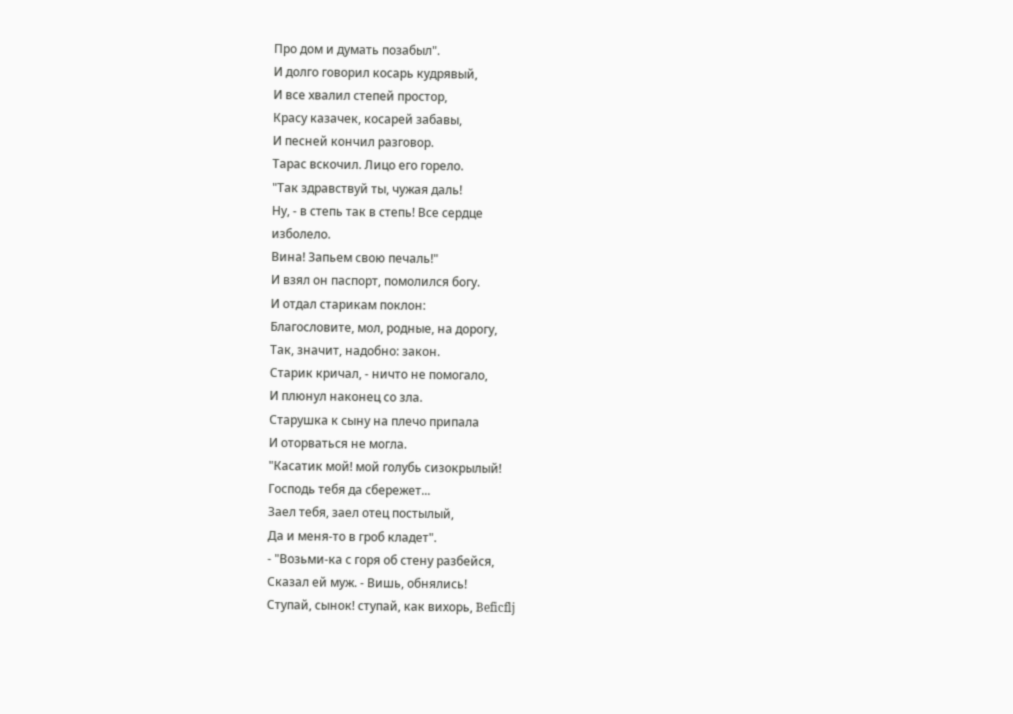Про дом и думать позабыл".
И долго говорил косарь кудрявый,
И все хвалил степей простор,
Красу казачек, косарей забавы,
И песней кончил разговор.
Тарас вскочил. Лицо его горело.
"Так здравствуй ты, чужая даль!
Ну, - в степь так в степь! Все сердце
изболело.
Вина! Запьем свою печаль!"
И взял он паспорт, помолился богу.
И отдал старикам поклон:
Благословите, мол, родные, на дорогу,
Так, значит, надобно: закон.
Старик кричал, - ничто не помогало,
И плюнул наконец со зла.
Старушка к сыну на плечо припала
И оторваться не могла.
"Касатик мой! мой голубь сизокрылый!
Господь тебя да сбережет...
Заел тебя, заел отец постылый,
Да и меня-то в гроб кладет".
- "Возьми-ка с горя об стену разбейся,
Сказал ей муж. - Вишь, обнялись!
Ступай, сынок! ступай, как вихорь, Beficflj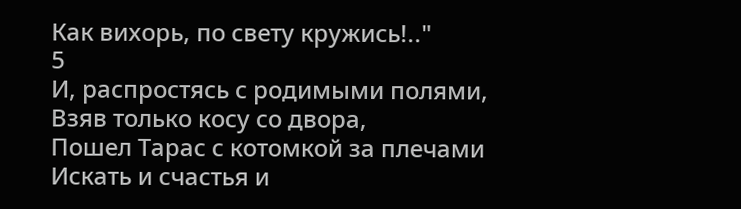Как вихорь, по свету кружись!.."
5
И, распростясь с родимыми полями,
Взяв только косу со двора,
Пошел Тарас с котомкой за плечами
Искать и счастья и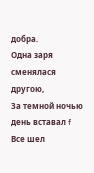добра.
Одна заря сменялася другою,
За темной ночью день вставал f
Все шел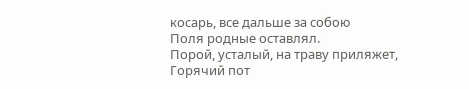косарь, все дальше за собою
Поля родные оставлял.
Порой, усталый, на траву приляжет,
Горячий пот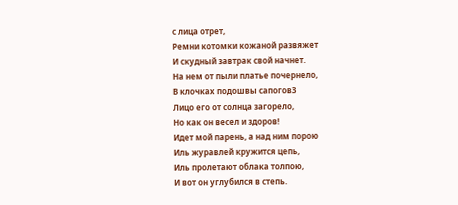с лица отрет,
Ремни котомки кожаной развяжет
И скудный завтрак свой начнет.
На нем от пыли платье почернело,
В клочках подошвы сапогов3
Лицо его от солнца загорело,
Но как он весел и здоров!
Идет мой парень, а над ним порою
Иль журавлей кружится цепь,
Иль пролетают облака толпою,
И вот он углубился в степь.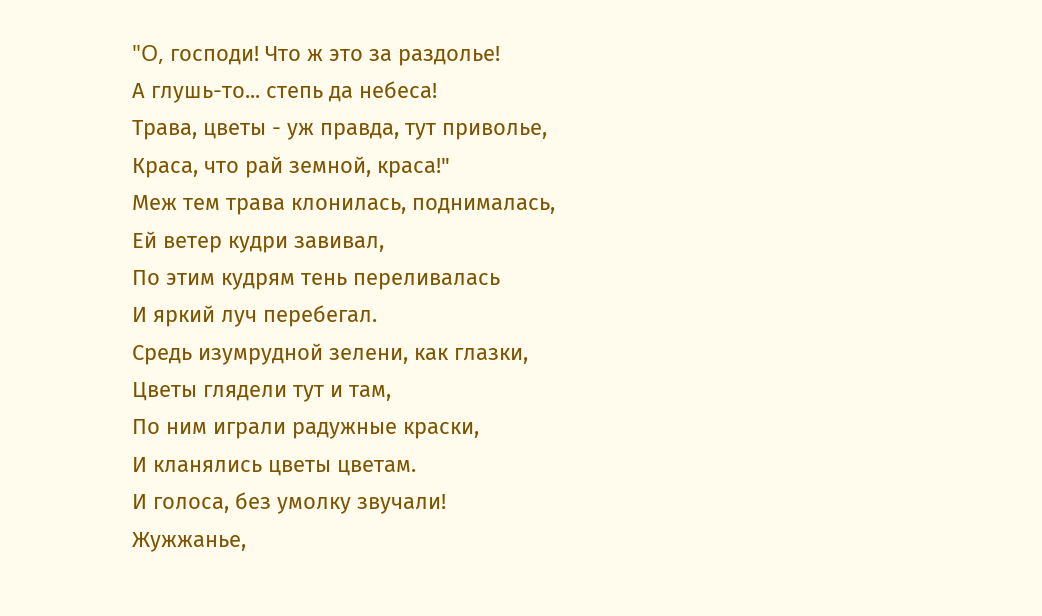"O, господи! Что ж это за раздолье!
А глушь-то... степь да небеса!
Трава, цветы - уж правда, тут приволье,
Краса, что рай земной, краса!"
Меж тем трава клонилась, поднималась,
Ей ветер кудри завивал,
По этим кудрям тень переливалась
И яркий луч перебегал.
Средь изумрудной зелени, как глазки,
Цветы глядели тут и там,
По ним играли радужные краски,
И кланялись цветы цветам.
И голоса, без умолку звучали!
Жужжанье,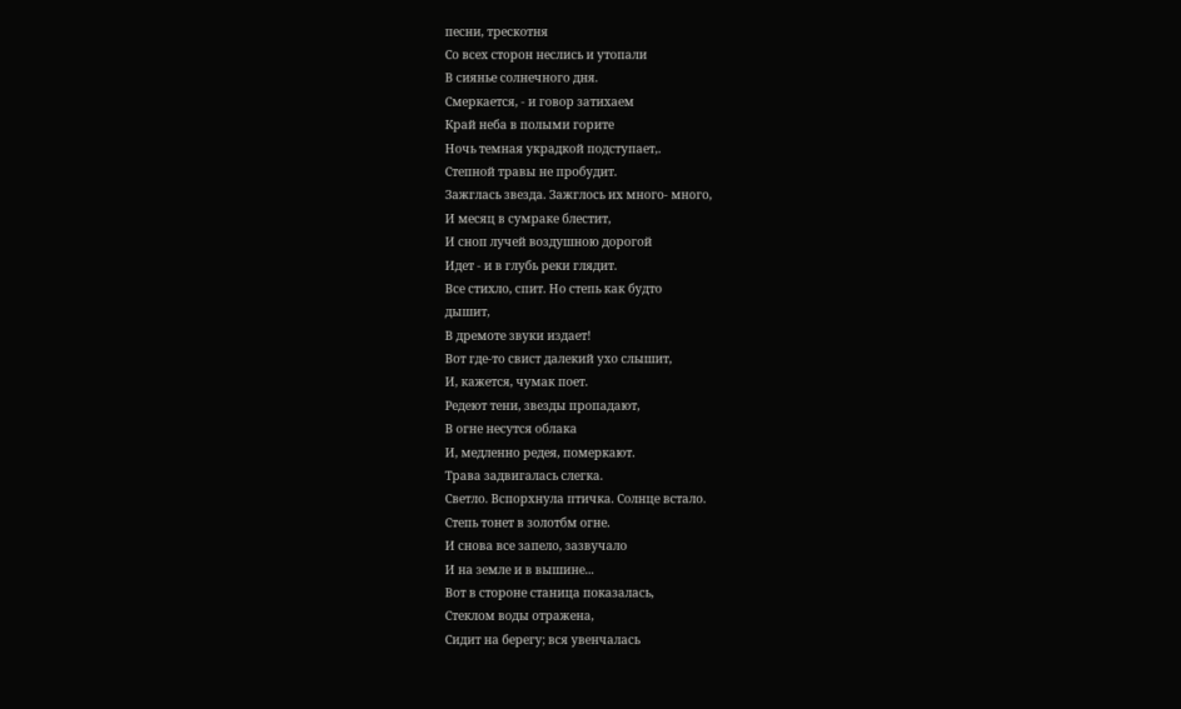песни, трескотня
Со всех сторон неслись и утопали
В сиянье солнечного дня.
Смеркается, - и говор затихаем
Край неба в полыми горите
Ночь темная украдкой подступает,.
Степной травы не пробудит.
Зажглась звезда. Зажглось их много- мнoго,
И месяц в сумраке блестит,
И сноп лучей воздушною дорогой
Идет - и в глубь реки глядит.
Все стихло, спит. Но степь как будто
дышит,
В дремоте звуки издает!
Вот где-то свист далекий ухо слышит,
И, кажется, чумак поет.
Редеют тени, звезды пропадают,
В огне несутся облака
И, медленно редея, померкают.
Трава задвигалась слегка.
Светло. Вспорхнула птичка. Солнце встало.
Степь тонет в золотбм огне.
И снова все запело, зазвучало
И на земле и в вышине...
Вот в стороне станица показалась,
Стеклом воды отражена,
Сидит на берегу; вся увенчалась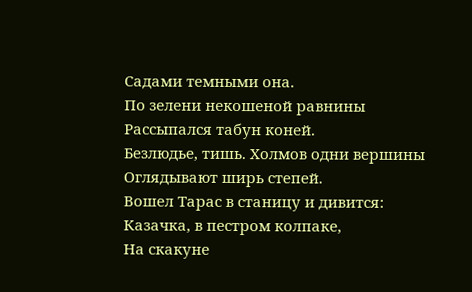Садами темными она.
По зелени некошеной равнины
Рассыпался табун коней.
Безлюдье, тишь. Холмов одни вершины
Оглядывают ширь степей.
Вошел Тарас в станицу и дивится:
Казачка, в пестром колпаке,
На скакуне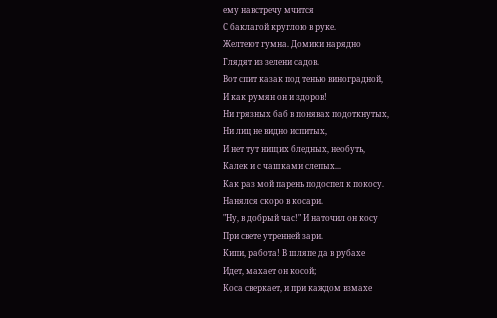ему навстречу мчится
С баклагой круглою в руке.
Желтеют гумна. Домики нарядно
Глядят из зелени садов.
Вот спит казак под тенью виноградной,
И как румян он и здоров!
Ни грязных баб в понявах подоткнутых,
Ни лиц не видно испитых,
И нет тут нищих бледных, необуть,
Калек и с чашками слепых...
Как раз мой парень подоспел к покосу.
Нанялся скоро в косари.
"Ну, в добрый час!" И наточил он косу
При свете утренней зари.
Кипи, работа! В шляпе да в рубахе
Идет, махает он косой;
Коса сверкает, и при каждом взмахе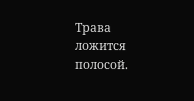Трава ложится полосой.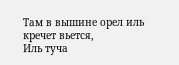Там в вышине орел иль кречет вьется,
Иль туча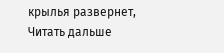крылья развернет,
Читать дальше